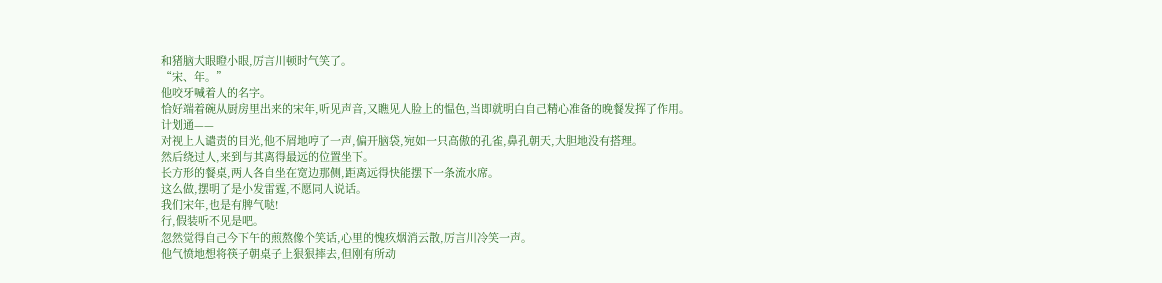和猪脑大眼瞪小眼,厉言川顿时气笑了。
“宋、年。”
他咬牙喊着人的名字。
恰好端着碗从厨房里出来的宋年,听见声音,又瞧见人脸上的愠色,当即就明白自己精心准备的晚餐发挥了作用。
计划通——
对视上人谴责的目光,他不屑地哼了一声,偏开脑袋,宛如一只高傲的孔雀,鼻孔朝天,大胆地没有搭理。
然后绕过人,来到与其离得最远的位置坐下。
长方形的餐桌,两人各自坐在宽边那侧,距离远得快能摆下一条流水席。
这么做,摆明了是小发雷霆,不愿同人说话。
我们宋年,也是有脾气哒!
行,假装听不见是吧。
忽然觉得自己今下午的煎熬像个笑话,心里的愧疚烟消云散,厉言川冷笑一声。
他气愤地想将筷子朝桌子上狠狠摔去,但刚有所动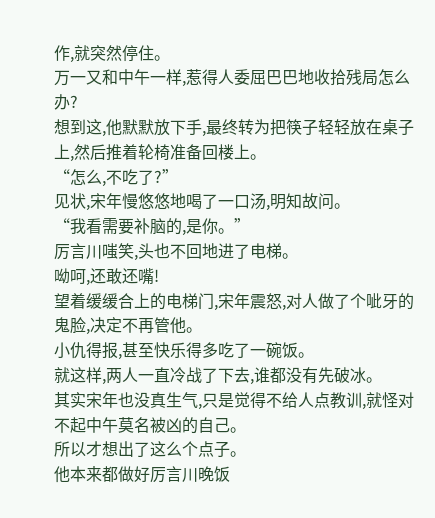作,就突然停住。
万一又和中午一样,惹得人委屈巴巴地收拾残局怎么办?
想到这,他默默放下手,最终转为把筷子轻轻放在桌子上,然后推着轮椅准备回楼上。
“怎么,不吃了?”
见状,宋年慢悠悠地喝了一口汤,明知故问。
“我看需要补脑的,是你。”
厉言川嗤笑,头也不回地进了电梯。
呦呵,还敢还嘴!
望着缓缓合上的电梯门,宋年震怒,对人做了个呲牙的鬼脸,决定不再管他。
小仇得报,甚至快乐得多吃了一碗饭。
就这样,两人一直冷战了下去,谁都没有先破冰。
其实宋年也没真生气,只是觉得不给人点教训,就怪对不起中午莫名被凶的自己。
所以才想出了这么个点子。
他本来都做好厉言川晚饭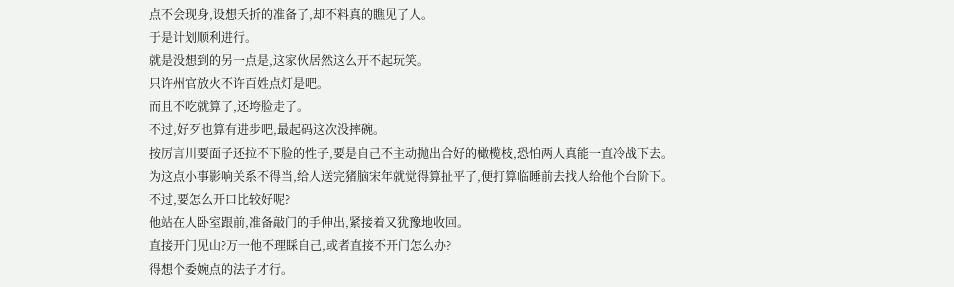点不会现身,设想夭折的准备了,却不料真的瞧见了人。
于是计划顺利进行。
就是没想到的另一点是,这家伙居然这么开不起玩笑。
只许州官放火不许百姓点灯是吧。
而且不吃就算了,还垮脸走了。
不过,好歹也算有进步吧,最起码这次没摔碗。
按厉言川要面子还拉不下脸的性子,要是自己不主动抛出合好的橄榄枝,恐怕两人真能一直冷战下去。
为这点小事影响关系不得当,给人送完猪脑宋年就觉得算扯平了,便打算临睡前去找人给他个台阶下。
不过,要怎么开口比较好呢?
他站在人卧室跟前,准备敲门的手伸出,紧接着又犹豫地收回。
直接开门见山?万一他不理睬自己,或者直接不开门怎么办?
得想个委婉点的法子才行。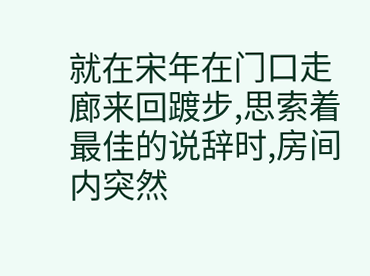就在宋年在门口走廊来回踱步,思索着最佳的说辞时,房间内突然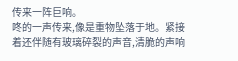传来一阵巨响。
咚的一声传来,像是重物坠落于地。紧接着还伴随有玻璃碎裂的声音,清脆的声响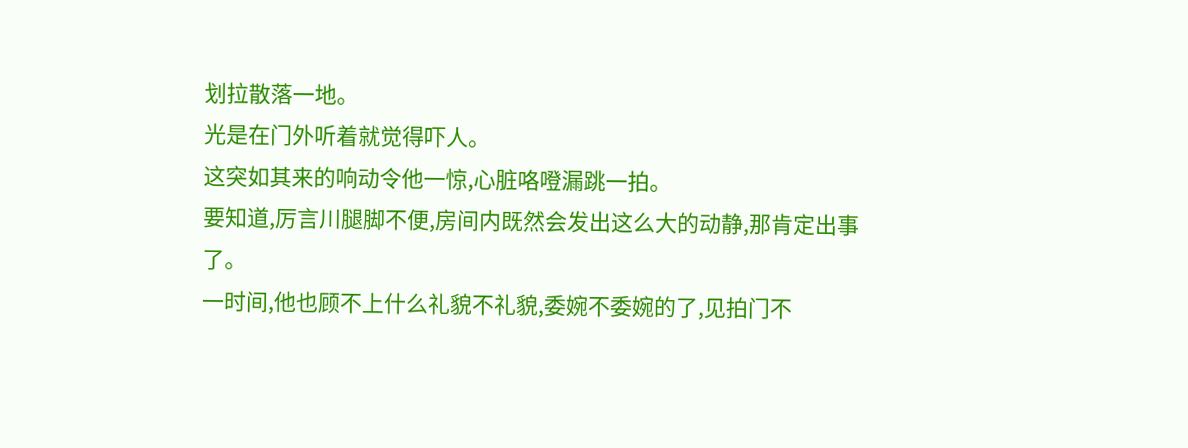划拉散落一地。
光是在门外听着就觉得吓人。
这突如其来的响动令他一惊,心脏咯噔漏跳一拍。
要知道,厉言川腿脚不便,房间内既然会发出这么大的动静,那肯定出事了。
一时间,他也顾不上什么礼貌不礼貌,委婉不委婉的了,见拍门不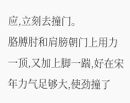应,立刻去撞门。
胳膊肘和肩膀朝门上用力一顶,又加上脚一踹,好在宋年力气足够大,使劲撞了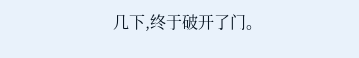几下,终于破开了门。